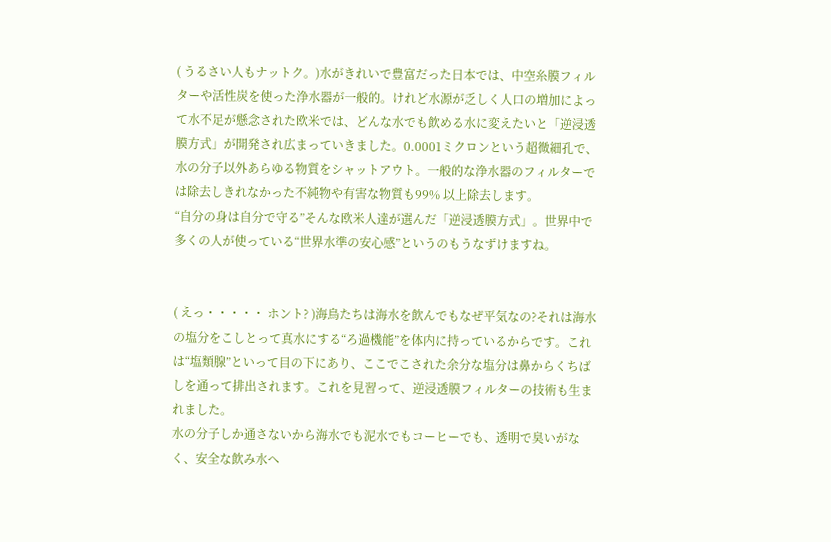( うるさい人もナットク。)水がきれいで豊富だった日本では、中空糸膜フィルターや活性炭を使った浄水器が一般的。けれど水源が乏しく人口の増加によって水不足が懸念された欧米では、どんな水でも飲める水に変えたいと「逆浸透膜方式」が開発され広まっていきました。0.0001ミクロンという超微細孔で、水の分子以外あらゆる物質をシャットアウト。一般的な浄水器のフィルターでは除去しきれなかった不純物や有害な物質も99% 以上除去します。
“自分の身は自分で守る”そんな欧米人達が選んだ「逆浸透膜方式」。世界中で多くの人が使っている“世界水準の安心感”というのもうなずけますね。


( えっ・・・・・ ホント? )海鳥たちは海水を飲んでもなぜ平気なの?それは海水の塩分をこしとって真水にする“ろ過機能”を体内に持っているからです。これは“塩類腺”といって目の下にあり、ここでこされた余分な塩分は鼻からくちばしを通って排出されます。これを見習って、逆浸透膜フィルターの技術も生まれました。
水の分子しか通さないから海水でも泥水でもコーヒーでも、透明で臭いがなく、安全な飲み水へ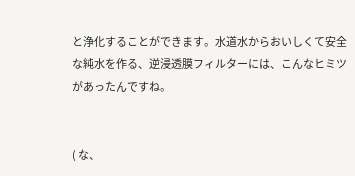と浄化することができます。水道水からおいしくて安全な純水を作る、逆浸透膜フィルターには、こんなヒミツがあったんですね。


( な、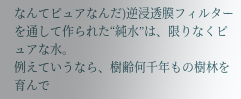なんてピュアなんだ)逆浸透膜フィルターを通して作られた“純水”は、限りなくピュアな水。
例えていうなら、樹齢何千年もの樹林を育んで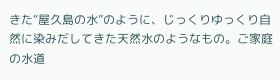きた“屋久島の水”のように、じっくりゆっくり自然に染みだしてきた天然水のようなもの。ご家庭の水道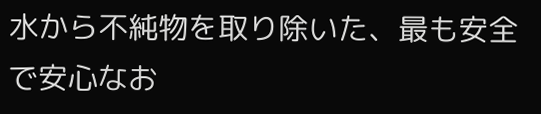水から不純物を取り除いた、最も安全で安心なお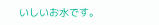いしいお水です。